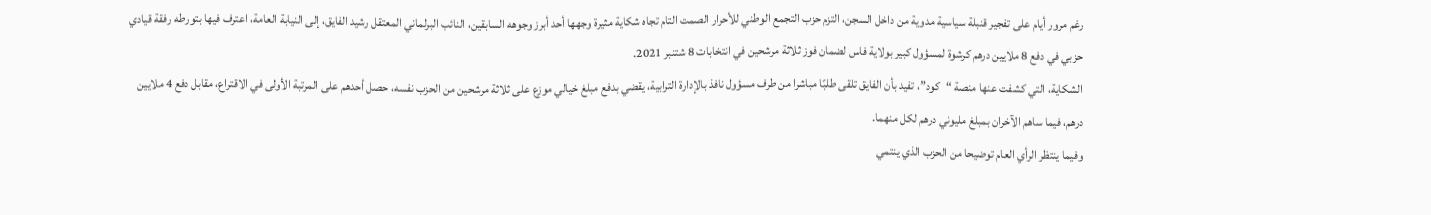رغم مرور أيام على تفجير قنبلة سياسية مدوية من داخل السجن، التزم حزب التجمع الوطني للأحرار الصمت التام تجاه شكاية مثيرة وجهها أحد أبرز وجوهه السابقين، النائب البرلماني المعتقل رشيد الفايق، إلى النيابة العامة، اعترف فيها بتورطه رفقة قيادي حزبي في دفع 8 ملايين درهم كرشوة لمسؤول كبير بولاية فاس لضمان فوز ثلاثة مرشحين في انتخابات 8 شتنبر 2021.
الشكاية، التي كشفت عنها منصة “كود”، تفيد بأن الفايق تلقى طلبًا مباشرا من طرف مسؤول نافذ بالإدارة الترابية، يقضي بدفع مبلغ خيالي موزع على ثلاثة مرشحين من الحزب نفسه، حصل أحدهم على المرتبة الأولى في الاقتراع، مقابل دفع 4 ملايين درهم، فيما ساهم الآخران بمبلغ مليوني درهم لكل منهما.
وفيما ينتظر الرأي العام توضيحا من الحزب الذي ينتمي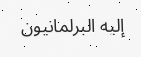إليه البرلمانيون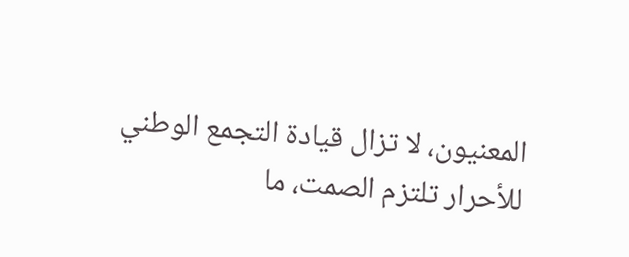المعنيون، لا تزال قيادة التجمع الوطني للأحرار تلتزم الصمت، ما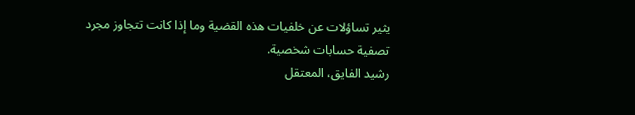يثير تساؤلات عن خلفيات هذه القضية وما إذا كانت تتجاوز مجرد تصفية حسابات شخصية.
رشيد الفايق، المعتقل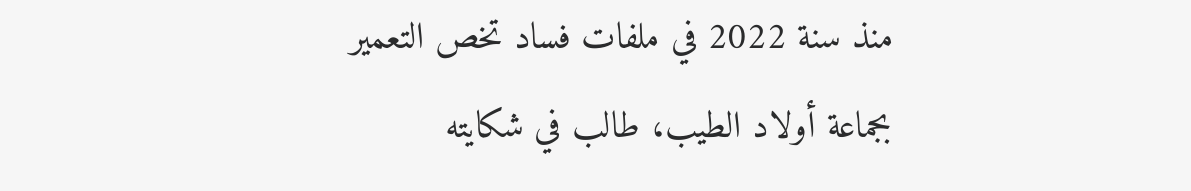منذ سنة 2022 في ملفات فساد تخص التعمير بجماعة أولاد الطيب، طالب في شكايته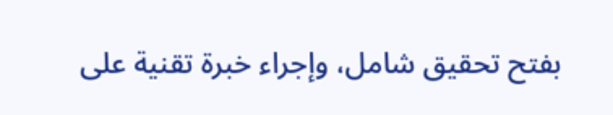بفتح تحقيق شامل، وإجراء خبرة تقنية على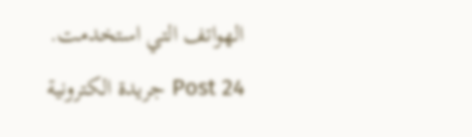الهواتف التي استخدمت.
Post 24 جريدة الكترونية